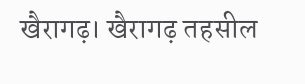खैरागढ़। खैरागढ़ तहसील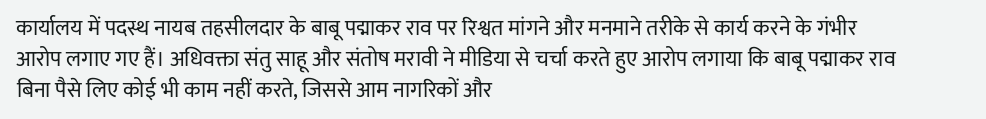कार्यालय में पदस्थ नायब तहसीलदार के बाबू पद्माकर राव पर रिश्वत मांगने और मनमाने तरीके से कार्य करने के गंभीर आरोप लगाए गए हैं। अधिवक्ता संतु साहू और संतोष मरावी ने मीडिया से चर्चा करते हुए आरोप लगाया कि बाबू पद्माकर राव बिना पैसे लिए कोई भी काम नहीं करते, जिससे आम नागरिकों और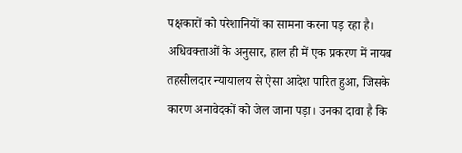पक्षकारों को परेशानियों का सामना करना पड़ रहा है।
अधिवक्ताओं के अनुसार, हाल ही में एक प्रकरण में नायब तहसीलदार न्यायालय से ऐसा आदेश पारित हुआ, जिसके कारण अनावेदकों को जेल जाना पड़ा। उनका दावा है कि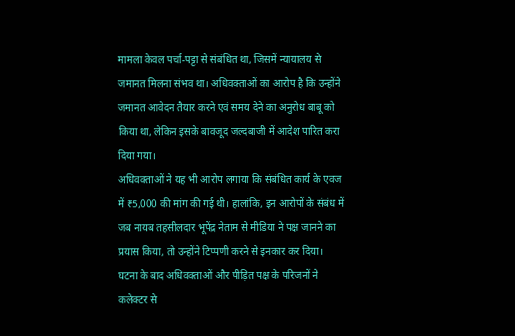मामला केवल पर्चा-पट्टा से संबंधित था, जिसमें न्यायालय से जमानत मिलना संभव था। अधिवक्ताओं का आरोप है कि उन्होंने जमानत आवेदन तैयार करने एवं समय देने का अनुरोध बाबू को किया था, लेकिन इसके बावजूद जल्दबाजी में आदेश पारित करा दिया गया।
अधिवक्ताओं ने यह भी आरोप लगाया कि संबंधित कार्य के एवज में ₹5,000 की मांग की गई थी। हालांकि, इन आरोपों के संबंध में जब नायब तहसीलदार भूपेंद्र नेताम से मीडिया ने पक्ष जानने का प्रयास किया, तो उन्होंने टिप्पणी करने से इनकार कर दिया।
घटना के बाद अधिवक्ताओं और पीड़ित पक्ष के परिजनों ने कलेक्टर से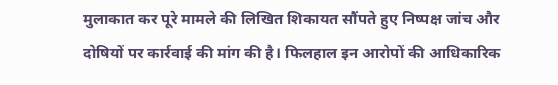मुलाकात कर पूरे मामले की लिखित शिकायत सौंपते हुए निष्पक्ष जांच और दोषियों पर कार्रवाई की मांग की है। फिलहाल इन आरोपों की आधिकारिक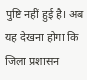पुष्टि नहीं हुई है। अब यह देखना होगा कि जिला प्रशासन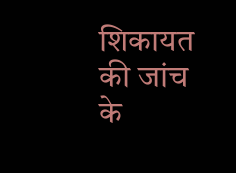शिकायत की जांच के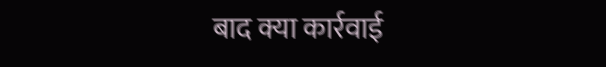बाद क्या कार्रवाई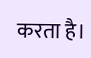करता है।